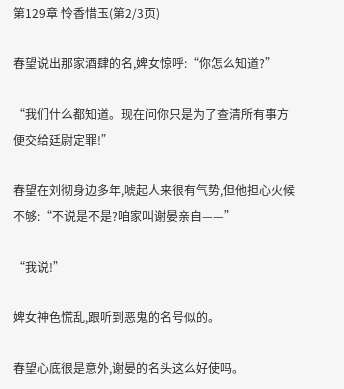第129章 怜香惜玉(第2/3页)

春望说出那家酒肆的名,婢女惊呼:“你怎么知道?”

“我们什么都知道。现在问你只是为了查清所有事方便交给廷尉定罪!”

春望在刘彻身边多年,唬起人来很有气势,但他担心火候不够:“不说是不是?咱家叫谢晏亲自——”

“我说!”

婢女神色慌乱,跟听到恶鬼的名号似的。

春望心底很是意外,谢晏的名头这么好使吗。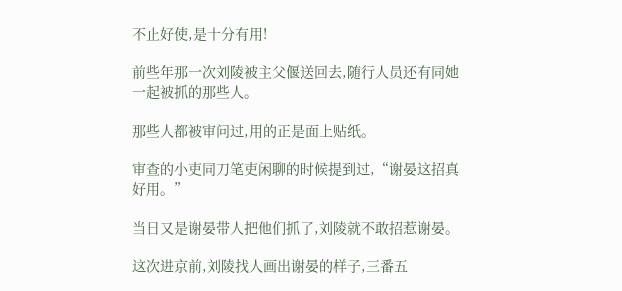不止好使,是十分有用!

前些年那一次刘陵被主父偃送回去,随行人员还有同她一起被抓的那些人。

那些人都被审问过,用的正是面上贴纸。

审查的小吏同刀笔吏闲聊的时候提到过,“谢晏这招真好用。”

当日又是谢晏带人把他们抓了,刘陵就不敢招惹谢晏。

这次进京前,刘陵找人画出谢晏的样子,三番五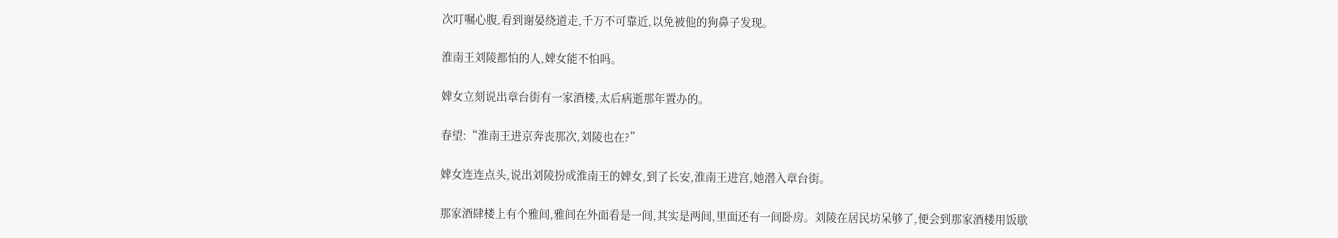次叮嘱心腹,看到谢晏绕道走,千万不可靠近,以免被他的狗鼻子发现。

淮南王刘陵都怕的人,婢女能不怕吗。

婢女立刻说出章台街有一家酒楼,太后病逝那年置办的。

春望:“淮南王进京奔丧那次,刘陵也在?”

婢女连连点头,说出刘陵扮成淮南王的婢女,到了长安,淮南王进宫,她潜入章台街。

那家酒肆楼上有个雅间,雅间在外面看是一间,其实是两间,里面还有一间卧房。刘陵在居民坊呆够了,便会到那家酒楼用饭歇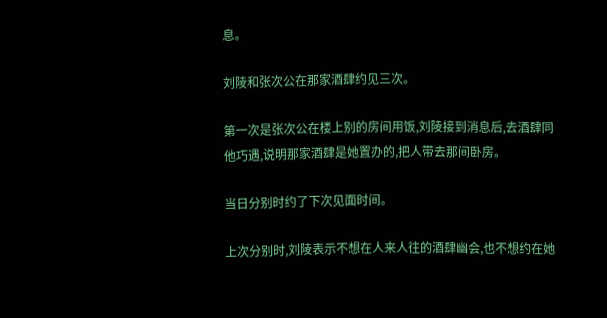息。

刘陵和张次公在那家酒肆约见三次。

第一次是张次公在楼上别的房间用饭,刘陵接到消息后,去酒肆同他巧遇,说明那家酒肆是她置办的,把人带去那间卧房。

当日分别时约了下次见面时间。

上次分别时,刘陵表示不想在人来人往的酒肆幽会,也不想约在她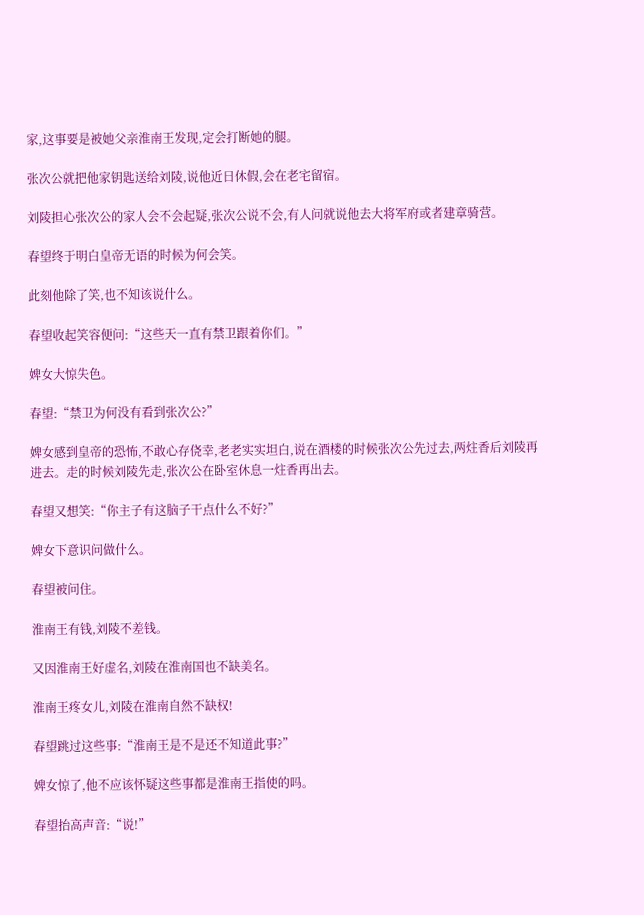家,这事要是被她父亲淮南王发现,定会打断她的腿。

张次公就把他家钥匙送给刘陵,说他近日休假,会在老宅留宿。

刘陵担心张次公的家人会不会起疑,张次公说不会,有人问就说他去大将军府或者建章骑营。

春望终于明白皇帝无语的时候为何会笑。

此刻他除了笑,也不知该说什么。

春望收起笑容便问:“这些天一直有禁卫跟着你们。”

婢女大惊失色。

春望:“禁卫为何没有看到张次公?”

婢女感到皇帝的恐怖,不敢心存侥幸,老老实实坦白,说在酒楼的时候张次公先过去,两炷香后刘陵再进去。走的时候刘陵先走,张次公在卧室休息一炷香再出去。

春望又想笑:“你主子有这脑子干点什么不好?”

婢女下意识问做什么。

春望被问住。

淮南王有钱,刘陵不差钱。

又因淮南王好虚名,刘陵在淮南国也不缺美名。

淮南王疼女儿,刘陵在淮南自然不缺权!

春望跳过这些事:“淮南王是不是还不知道此事?”

婢女惊了,他不应该怀疑这些事都是淮南王指使的吗。

春望抬高声音:“说!”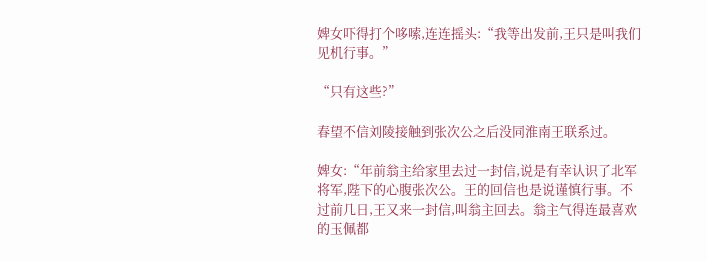婢女吓得打个哆嗦,连连摇头:“我等出发前,王只是叫我们见机行事。”

“只有这些?”

春望不信刘陵接触到张次公之后没同淮南王联系过。

婢女:“年前翁主给家里去过一封信,说是有幸认识了北军将军,陛下的心腹张次公。王的回信也是说谨慎行事。不过前几日,王又来一封信,叫翁主回去。翁主气得连最喜欢的玉佩都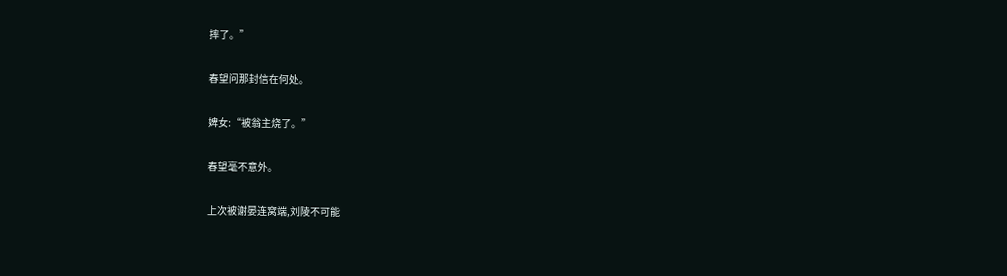摔了。”

春望问那封信在何处。

婢女:“被翁主烧了。”

春望毫不意外。

上次被谢晏连窝端,刘陵不可能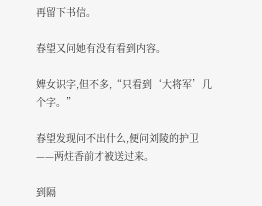再留下书信。

春望又问她有没有看到内容。

婢女识字,但不多,“只看到‘大将军’几个字。”

春望发现问不出什么,便问刘陵的护卫——两炷香前才被送过来。

到隔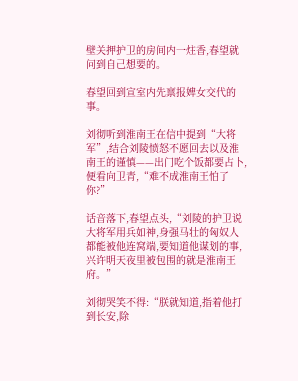壁关押护卫的房间内一炷香,春望就问到自己想要的。

春望回到宣室内先禀报婢女交代的事。

刘彻听到淮南王在信中提到“大将军”,结合刘陵愤怒不愿回去以及淮南王的谨慎——出门吃个饭都要占卜,便看向卫青,“难不成淮南王怕了你?”

话音落下,春望点头,“刘陵的护卫说大将军用兵如神,身强马壮的匈奴人都能被他连窝端,要知道他谋划的事,兴许明天夜里被包围的就是淮南王府。”

刘彻哭笑不得:“朕就知道,指着他打到长安,除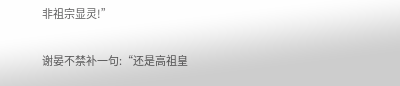非祖宗显灵!”

谢晏不禁补一句:“还是高祖皇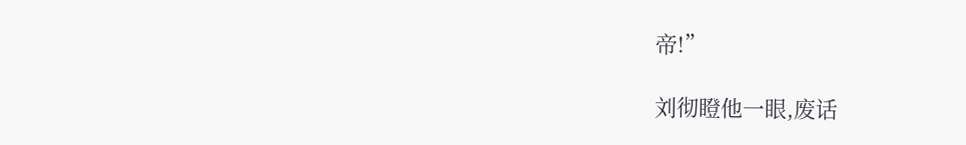帝!”

刘彻瞪他一眼,废话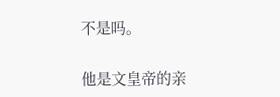不是吗。

他是文皇帝的亲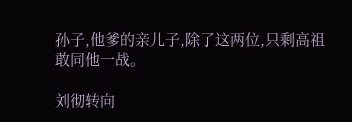孙子,他爹的亲儿子,除了这两位,只剩高祖敢同他一战。

刘彻转向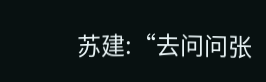苏建:“去问问张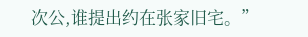次公,谁提出约在张家旧宅。”